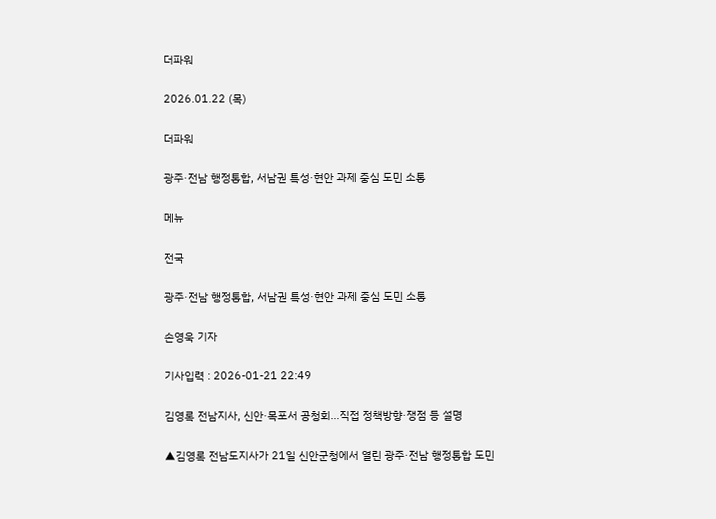더파워

2026.01.22 (목)

더파워

광주·전남 행정통합, 서남권 특성·현안 과제 중심 도민 소통

메뉴

전국

광주·전남 행정통합, 서남권 특성·현안 과제 중심 도민 소통

손영욱 기자

기사입력 : 2026-01-21 22:49

김영록 전남지사, 신안·목포서 공청회…직접 정책방향·쟁점 등 설명

▲김영록 전남도지사가 21일 신안군청에서 열린 광주·전남 행정통합 도민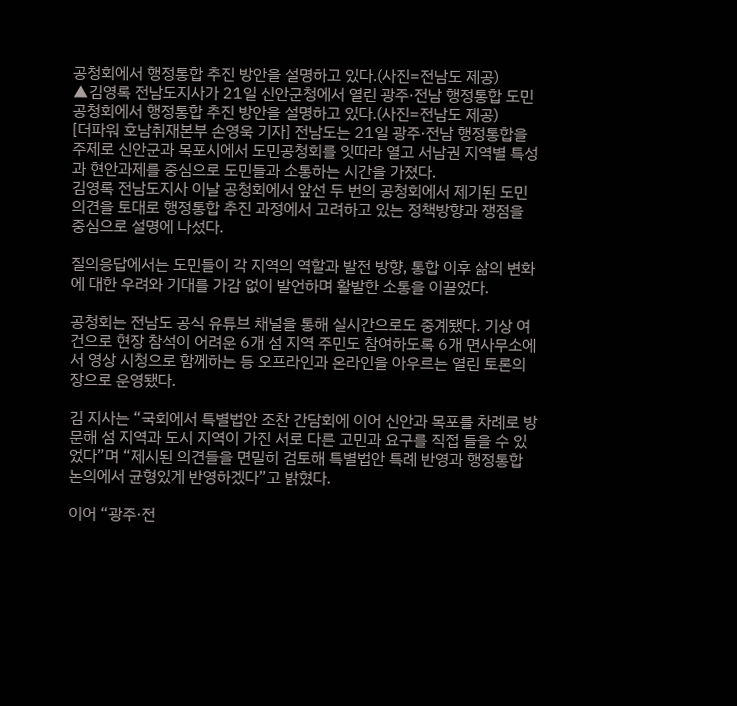공청회에서 행정통합 추진 방안을 설명하고 있다.(사진=전남도 제공)
▲김영록 전남도지사가 21일 신안군청에서 열린 광주·전남 행정통합 도민공청회에서 행정통합 추진 방안을 설명하고 있다.(사진=전남도 제공)
[더파워 호남취재본부 손영욱 기자] 전남도는 21일 광주·전남 행정통합을 주제로 신안군과 목포시에서 도민공청회를 잇따라 열고 서남권 지역별 특성과 현안과제를 중심으로 도민들과 소통하는 시간을 가졌다.
김영록 전남도지사 이날 공청회에서 앞선 두 번의 공청회에서 제기된 도민 의견을 토대로 행정통합 추진 과정에서 고려하고 있는 정책방향과 쟁점을 중심으로 설명에 나섰다.

질의응답에서는 도민들이 각 지역의 역할과 발전 방향, 통합 이후 삶의 변화에 대한 우려와 기대를 가감 없이 발언하며 활발한 소통을 이끌었다.

공청회는 전남도 공식 유튜브 채널을 통해 실시간으로도 중계됐다. 기상 여건으로 현장 참석이 어려운 6개 섬 지역 주민도 참여하도록 6개 면사무소에서 영상 시청으로 함께하는 등 오프라인과 온라인을 아우르는 열린 토론의 장으로 운영됐다.

김 지사는 “국회에서 특별법안 조찬 간담회에 이어 신안과 목포를 차례로 방문해 섬 지역과 도시 지역이 가진 서로 다른 고민과 요구를 직접 들을 수 있었다”며 “제시된 의견들을 면밀히 검토해 특별법안 특례 반영과 행정통합 논의에서 균형있게 반영하겠다”고 밝혔다.

이어 “광주·전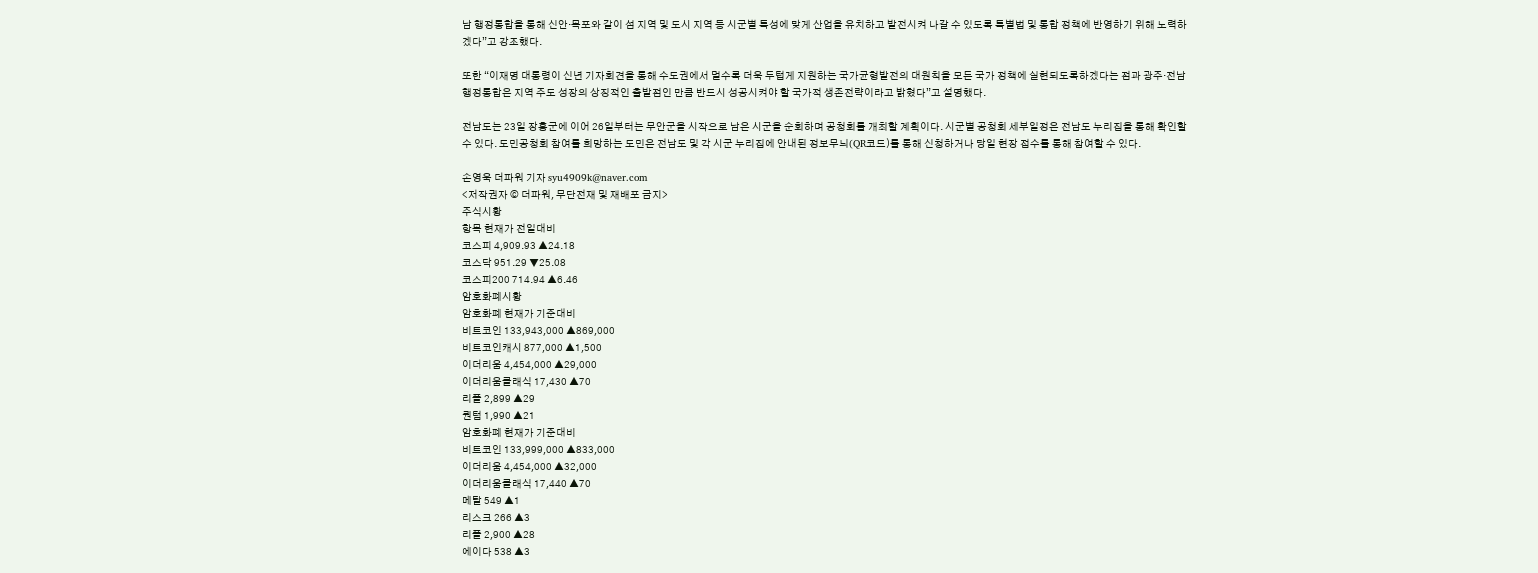남 행정통합을 통해 신안·목포와 같이 섬 지역 및 도시 지역 등 시군별 특성에 맞게 산업을 유치하고 발전시켜 나갈 수 있도록 특별법 및 통합 정책에 반영하기 위해 노력하겠다”고 강조했다.

또한 “이재명 대통령이 신년 기자회견을 통해 수도권에서 멀수록 더욱 두텁게 지원하는 국가균형발전의 대원칙을 모든 국가 정책에 실현되도록하겠다는 점과 광주·전남 행정통합은 지역 주도 성장의 상징적인 출발점인 만큼 반드시 성공시켜야 할 국가적 생존전략이라고 밝혔다”고 설명했다.

전남도는 23일 장흥군에 이어 26일부터는 무안군을 시작으로 남은 시군을 순회하며 공청회를 개최할 계획이다. 시군별 공청회 세부일정은 전남도 누리집을 통해 확인할 수 있다. 도민공청회 참여를 희망하는 도민은 전남도 및 각 시군 누리집에 안내된 정보무늬(QR코드)를 통해 신청하거나 당일 현장 접수를 통해 참여할 수 있다.

손영욱 더파워 기자 syu4909k@naver.com
<저작권자 © 더파워, 무단전재 및 재배포 금지>
주식시황
항목 현재가 전일대비
코스피 4,909.93 ▲24.18
코스닥 951.29 ▼25.08
코스피200 714.94 ▲6.46
암호화폐시황
암호화폐 현재가 기준대비
비트코인 133,943,000 ▲869,000
비트코인캐시 877,000 ▲1,500
이더리움 4,454,000 ▲29,000
이더리움클래식 17,430 ▲70
리플 2,899 ▲29
퀀텀 1,990 ▲21
암호화폐 현재가 기준대비
비트코인 133,999,000 ▲833,000
이더리움 4,454,000 ▲32,000
이더리움클래식 17,440 ▲70
메탈 549 ▲1
리스크 266 ▲3
리플 2,900 ▲28
에이다 538 ▲3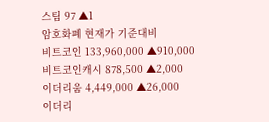스팀 97 ▲1
암호화폐 현재가 기준대비
비트코인 133,960,000 ▲910,000
비트코인캐시 878,500 ▲2,000
이더리움 4,449,000 ▲26,000
이더리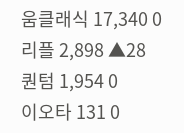움클래식 17,340 0
리플 2,898 ▲28
퀀텀 1,954 0
이오타 131 0